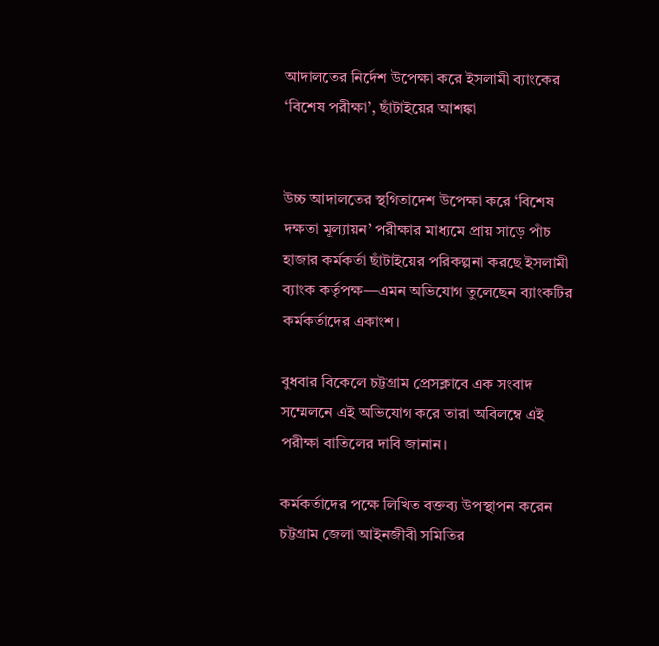আদালতের নির্দেশ উপেক্ষা করে ইসলামী ব্যাংকের ‘বিশেষ পরীক্ষা’, ছাঁটাইয়ের আশঙ্কা


উচ্চ আদালতের স্থগিতাদেশ উপেক্ষা করে ‘বিশেষ দক্ষতা মূল্যায়ন’ পরীক্ষার মাধ্যমে প্রায় সাড়ে পাঁচ হাজার কর্মকর্তা ছাঁটাইয়ের পরিকল্পনা করছে ইসলামী ব্যাংক কর্তৃপক্ষ—এমন অভিযোগ তুলেছেন ব্যাংকটির কর্মকর্তাদের একাংশ।

বুধবার বিকেলে চট্টগ্রাম প্রেসক্লাবে এক সংবাদ সম্মেলনে এই অভিযোগ করে তারা অবিলম্বে এই পরীক্ষা বাতিলের দাবি জানান।

কর্মকর্তাদের পক্ষে লিখিত বক্তব্য উপস্থাপন করেন চট্টগ্রাম জেলা আইনজীবী সমিতির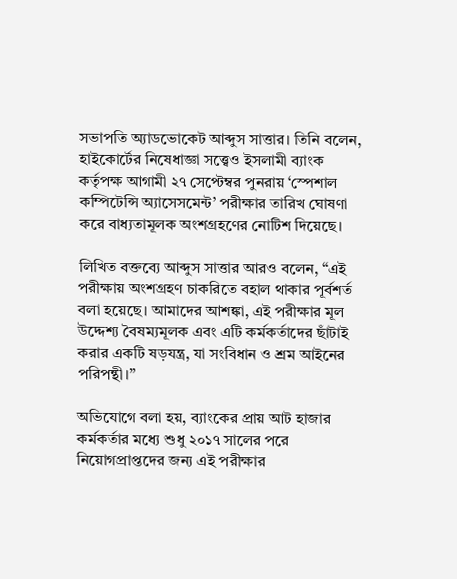সভাপতি অ্যাডভোকেট আব্দুস সাত্তার। তিনি বলেন, হাইকোর্টের নিষেধাজ্ঞা সত্ত্বেও ইসলামী ব্যাংক কর্তৃপক্ষ আগামী ২৭ সেপ্টেম্বর পুনরায় ‘স্পেশাল কম্পিটেন্সি অ্যাসেসমেন্ট’ পরীক্ষার তারিখ ঘোষণা করে বাধ্যতামূলক অংশগ্রহণের নোটিশ দিয়েছে।

লিখিত বক্তব্যে আব্দুস সাত্তার আরও বলেন, “এই পরীক্ষায় অংশগ্রহণ চাকরিতে বহাল থাকার পূর্বশর্ত বলা হয়েছে। আমাদের আশঙ্কা, এই পরীক্ষার মূল উদ্দেশ্য বৈষম্যমূলক এবং এটি কর্মকর্তাদের ছাঁটাই করার একটি ষড়যন্ত্র, যা সংবিধান ও শ্রম আইনের পরিপন্থী।”

অভিযোগে বলা হয়, ব্যাংকের প্রায় আট হাজার কর্মকর্তার মধ্যে শুধু ২০১৭ সালের পরে নিয়োগপ্রাপ্তদের জন্য এই পরীক্ষার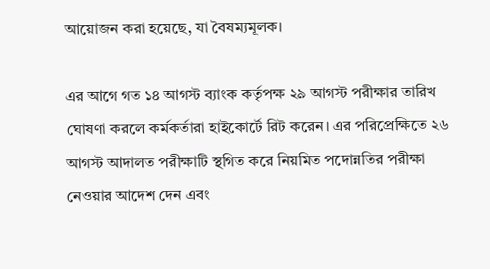আয়োজন করা হয়েছে, যা বৈষম্যমূলক।

এর আগে গত ১৪ আগস্ট ব্যাংক কর্তৃপক্ষ ২৯ আগস্ট পরীক্ষার তারিখ ঘোষণা করলে কর্মকর্তারা হাইকোর্টে রিট করেন। এর পরিপ্রেক্ষিতে ২৬ আগস্ট আদালত পরীক্ষাটি স্থগিত করে নিয়মিত পদোন্নতির পরীক্ষা নেওয়ার আদেশ দেন এবং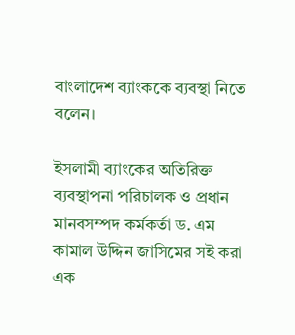বাংলাদেশ ব্যাংককে ব্যবস্থা নিতে বলেন।

ইসলামী ব্যাংকের অতিরিক্ত ব্যবস্থাপনা পরিচালক ও প্রধান মানবসম্পদ কর্মকর্তা ড. এম কামাল উদ্দিন জাসিমের সই করা এক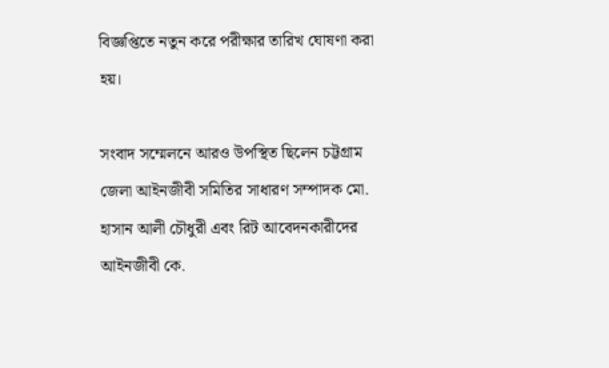বিজ্ঞপ্তিতে নতুন করে পরীক্ষার তারিখ ঘোষণা করা হয়।

সংবাদ সম্মেলনে আরও উপস্থিত ছিলেন চট্টগ্রাম জেলা আইনজীবী সমিতির সাধারণ সম্পাদক মো. হাসান আলী চৌধুরী এবং রিট আবেদনকারীদের আইনজীবী কে.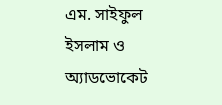এম. সাইফুল ইসলাম ও অ্যাডভোকেট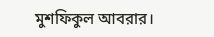মুশফিকুল আবরার।